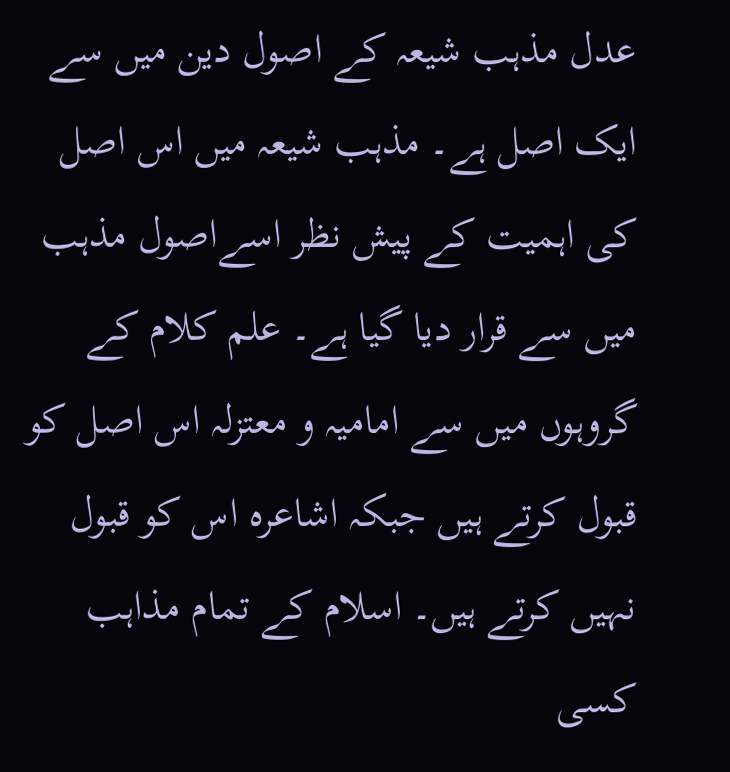عدل مذہب شیعہ کے اصول دین میں سے ایک اصل ہے۔ مذہب شیعہ میں اس اصل کی اہمیت کے پیش نظر اسےاصول مذہب میں سے قرار دیا گیا ہے۔ علم کلام کے گروہوں میں سے امامیہ و معتزلہ اس اصل کو قبول کرتے ہیں جبکہ اشاعرہ اس کو قبول نہیں کرتے ہیں۔ اسلام کے تمام مذاہب کسی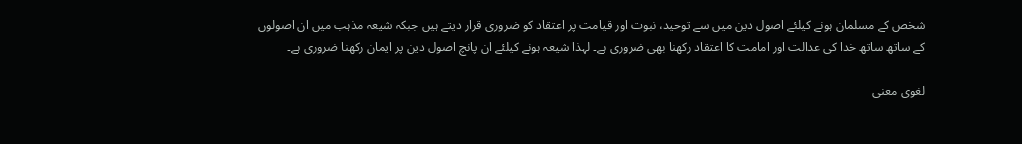شخص کے مسلمان ہونے کیلئے اصول دین میں سے توحید، نبوت اور قیامت پر اعتقاد کو ضروری قرار دیتے ہیں جبکہ شیعہ مذہب میں ان اصولوں کے ساتھ ساتھ خدا کی عدالت اور امامت کا اعتقاد رکھنا بھی ضروری ہے۔ لہذا شیعہ ہونے کیلئے ان پانچ اصول دین پر ایمان رکھنا ضروری ہے۔

لغوی معنی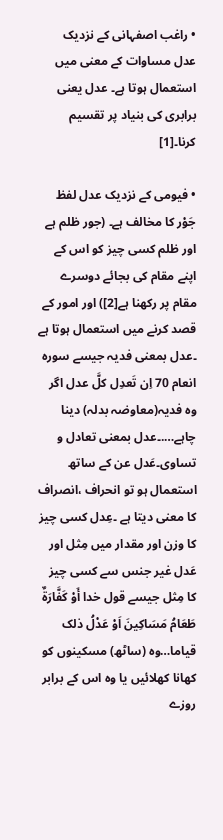• راغب اصفہانی کے نزدیک عدل مساوات کے معنی میں استعمال ہوتا ہے۔ عدل یعنی برابری کی بنیاد پر تقسیم کرنا۔[1]

• فیومی کے نزدیک عدل لفظ جَوْر کا مخالف ہے۔ (جور ظلم ہے اور ظلم کسی چیز کو اس کے اپنے مقام کی بجائے دوسرے مقام پر رکھنا ہے[2]) اور امور کے قصد کرنے میں استعمال ہوتا ہے ۔عدل بمعنی فدیہ جیسے سورہ انعام 70 اِن تَعدِل کلَّ عدل اگر وہ فدیہ(معاوضہ بدلہ) دینا چاہے….۔عدل بمعنی تعادل و تساوی۔عَدل عن کے ساتھ استعمال ہو تو انحراف ،انصراف کا معنی دیتا ہے ۔عِدل کسی چیز کا وزن اور مقدار میں مِثل اور عَدل غیر جنس سے کسی چیز کا مِثل جیسے قول خدا أَوْ كَفَّارَةٌ طَعَامُ مَسَاكِينَ اَوْ عَدْلُ ذلک قیاما…وہ (ساٹھ) مسکینوں کو کھانا کھلائیں یا وہ اس کے برابر روزے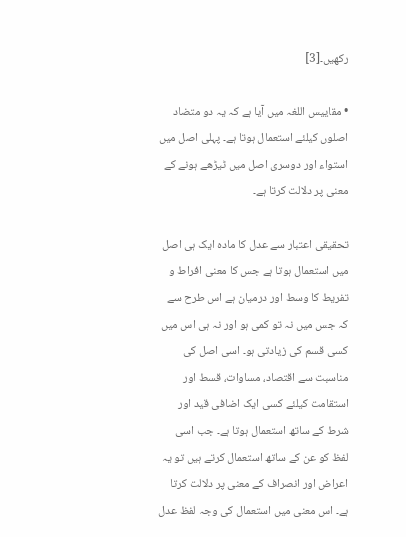رکھیں۔[3]

• مقاییس اللغہ میں آیا ہے کہ یہ دو متضاد اصلوں کیلئے استعمال ہوتا ہے۔ پہلی اصل میں استواء اور دوسری اصل میں ٹیڑھے ہونے کے معنی پر دلالت کرتا ہے۔

تحقیقی اعتبار سے عدل کا مادہ ایک ہی اصل میں استعمال ہوتا ہے جس کا معنی افراط و تفریط کا وسط اور درمیان ہے اس طرح سے کہ جس میں نہ تو کمی ہو اور نہ ہی اس میں کسی قسم کی زیادتی ہو۔ اسی اصل کی مناسبت سے اقتصاد، مساوات، قسط اور استقامت کیلئے کسی ایک اضافی قید اور شرط کے ساتھ استعمال ہوتا ہے۔ جب اسی لفظ کو عن کے ساتھ استعمال کرتے ہیں تو یہ اعراض اور انصراف کے معنی پر دلالت کرتا ہے۔ اس معنی میں استعمال کی وجہ لفظ عدل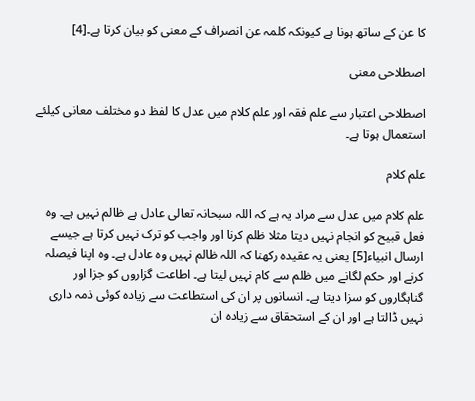کا عن کے ساتھ ہونا ہے کیونکہ کلمہ عن انصراف کے معنی کو بیان کرتا ہے۔[4]

اصطلاحی معنی

اصطلاحی اعتبار سے علم فقہ اور علم کلام میں عدل کا لفظ دو مختلف معانی کیلئے استعمال ہوتا ہے۔

علم کلام

علم کلام میں عدل سے مراد یہ ہے کہ اللہ سبحانہ تعالی عادل ہے ظالم نہیں ہے۔ وہ فعل قبیح کو انجام نہیں دیتا مثلا ظلم کرنا اور واجب کو ترک نہیں کرتا ہے جیسے ارسال انبیاء[5] یعنی یہ عقیدہ رکھنا کہ اللہ ظالم نہیں وہ عادل ہے۔ وہ اپنا فیصلہ کرنے اور حکم لگانے میں ظلم سے کام نہیں لیتا ہے۔ اطاعت گزاروں کو جزا اور گناہگاروں کو سزا دیتا ہے۔ انسانوں پر ان کی استطاعت سے زیادہ کوئی ذمہ داری نہیں ڈالتا ہے اور ان کے استحقاق سے زیادہ ان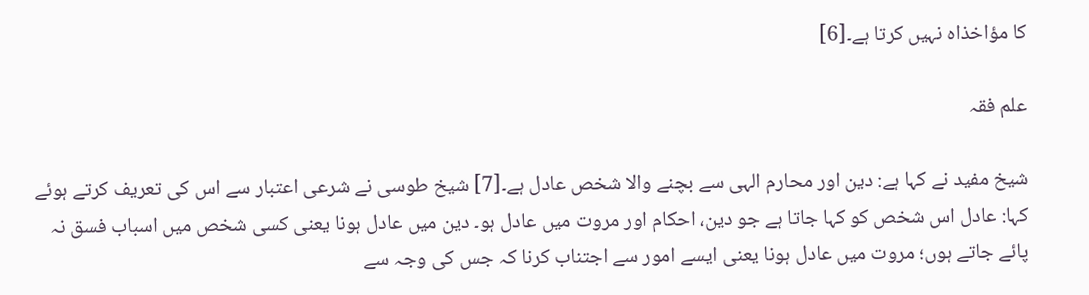کا مؤاخذاہ نہیں کرتا ہے۔[6]

علم فقہ

شیخ مفید نے کہا ہے: دین اور محارم الہی سے بچنے والا شخص عادل ہے۔[7] شیخ طوسی نے شرعی اعتبار سے اس کی تعریف کرتے ہوئے کہا: عادل اس شخص کو کہا جاتا ہے جو دین، احکام اور مروت میں عادل ہو۔ دین میں عادل ہونا یعنی کسی شخص میں اسباب فسق نہ پائے جاتے ہوں؛ مروت میں عادل ہونا یعنی ایسے امور سے اجتناب کرنا کہ جس کی وجہ سے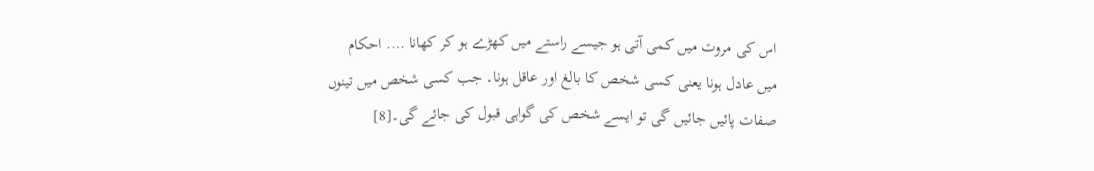اس کی مروت میں کمی آتی ہو جیسے راستے میں کھڑے ہو کر کھانا …. احکام میں عادل ہونا یعنی کسی شخص کا بالغ اور عاقل ہونا۔ جب کسی شخص میں تینوں صفات پائیں جائیں گی تو ایسے شخص کی گواہی قبول کی جائے گی۔[8]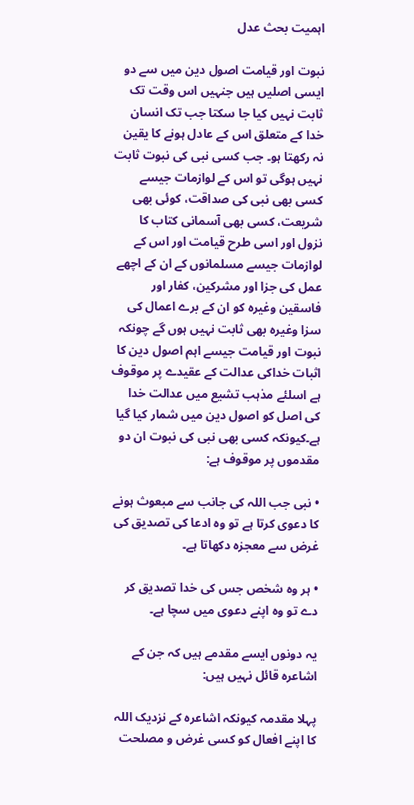اہمیت بحث عدل

نبوت اور قیامت اصول دین میں سے دو ایسی اصلیں ہیں جنہیں اس وقت تک ثابت نہیں کیا جا سکتا جب تک انسان خدا کے متعلق اس کے عادل ہونے کا یقین نہ رکھتا ہو۔ جب کسی نبی کی نبوت ثابت نہیں ہوگی تو اس کے لوازمات جیسے کسی بھی نبی کی صداقت، کوئی بھی شریعت، کسی بھی آسمانی کتاب کا نزول اور اسی طرح قیامت اور اس کے لوازمات جیسے مسلمانوں کے ان کے اچھے عمل کی جزا اور مشرکین، کفار اور فاسقین وغیرہ کو ان کے برے اعمال کی سزا وغیرہ بھی ثابت نہیں ہوں گے چونکہ نبوت اور قیامت جیسے اہم اصول دین کا اثبات خداکی عدالت کے عقیدے پر موقوف ہے اسلئے مذہب تشیع میں عدالت خدا کی اصل کو اصول دین میں شمار کیا گیا ہے۔کیونکہ کسی بھی نبی کی نبوت ان دو مقدموں پر موقوف ہے:

• نبی جب اللہ کی جانب سے مبعوث ہونے کا دعوی کرتا ہے تو وہ ادعا کی تصدیق کی غرض سے معجزہ دکھاتا ہے۔

• ہر وہ شخص جس کی خدا تصدیق کر دے تو وہ اپنے دعوی میں سچا ہے۔

یہ دونوں ایسے مقدمے ہیں کہ جن کے اشاعرہ قائل نہیں ہیں:

پہلا مقدمہ کیونکہ اشاعرہ کے نزدیک اللہ کا اپنے افعال کو کسی غرض و مصلحت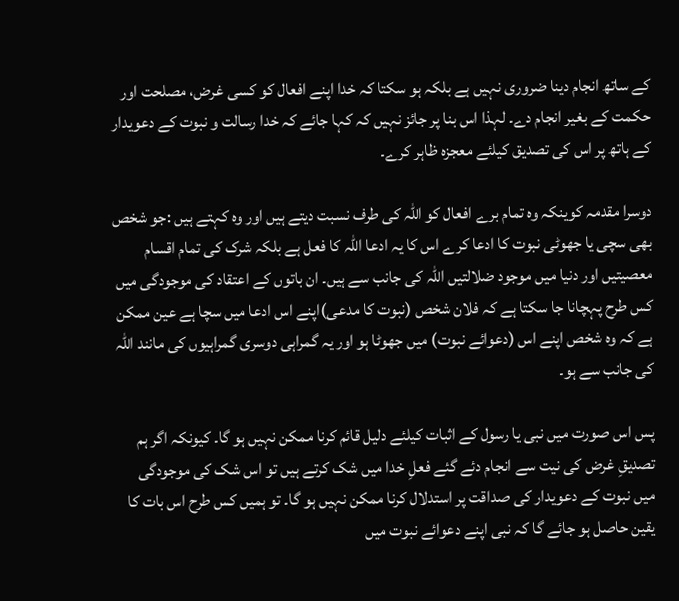کے ساتھ انجام دینا ضروری نہیں ہے بلکہ ہو سکتا کہ خدا اپنے افعال کو کسی غرض، مصلحت اور حکمت کے بغیر انجام دے۔ لہذا اس بنا پر جائز نہیں کہ کہا جائے کہ خدا رسالت و نبوت کے دعویدار کے ہاتھ پر اس کی تصدیق کیلئے معجزہ ظاہر کرے۔

دوسرا مقدمہ کوینکہ وہ تمام برے افعال کو اللہ کی طرف نسبت دیتے ہیں اور وہ کہتے ہیں :جو شخص بھی سچی یا جھوٹی نبوت کا ادعا کرے اس کا یہ ادعا اللہ کا فعل ہے بلکہ شرک کی تمام اقسام معصیتیں اور دنیا میں موجود ضلالتیں اللہ کی جانب سے ہیں۔ ان باتوں کے اعتقاد کی موجودگی میں کس طرح پہچانا جا سکتا ہے کہ فلان شخص (نبوت کا مدعی)اپنے اس ادعا میں سچا ہے عین ممکن ہے کہ وہ شخص اپنے اس (دعوائے نبوت) میں جھوٹا ہو اور یہ گمراہی دوسری گمراہیوں کی مانند اللہ کی جانب سے ہو۔

پس اس صورت میں نبی یا رسول کے اثبات کیلئے دلیل قائم کرنا ممکن نہیں ہو گا۔ کیونکہ اگر ہم تصدیقِ غرض کی نیت سے انجام دئے گئے فعلِ خدا میں شک کرتے ہیں تو اس شک کی موجودگی میں نبوت کے دعویدار کی صداقت پر استدلال کرنا ممکن نہیں ہو گا۔ تو ہمیں کس طرح اس بات کا یقین حاصل ہو جائے گا کہ نبی اپنے دعوائے نبوت میں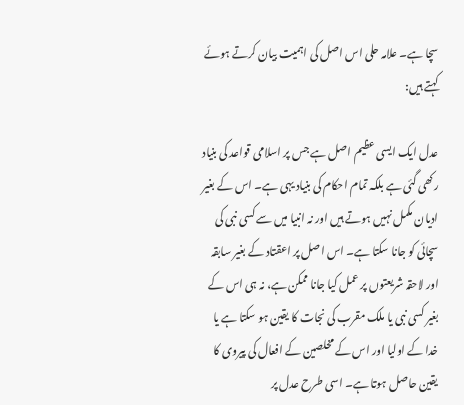سچا ہے۔ علامہ حلی اس اصل کی اہمیت بیان کرتے ہوئے کہتے ہیں:

عدل ایک ایسی عظیم اصل ہے جس پر اسلامی قواعد کی بنیاد رکھی گئی ہے بلکہ تمام احکام کی بنیاد یہی ہے۔ اس کے بغیر ادیان مکمل نہیں ہوتے ہیں اور نہ انبیا میں سے کسی نبی کی سچائی کو جانا سکتا ہے۔ اس اصل پر اعقتاد کے بغیر سابقہ اور لاحقہ شریعتوں پر عمل کیا جانا ممکن ہے، نہ ہی اس کے بغیر کسی نبی یا ملک مقرب کی نجات کا یقین ہو سکتا ہے یا خدا کے اولیا اور اس کے مخلصین کے افعال کی پیروی کا یقین حاصل ہوتا ہے۔ اسی طرح عدل پر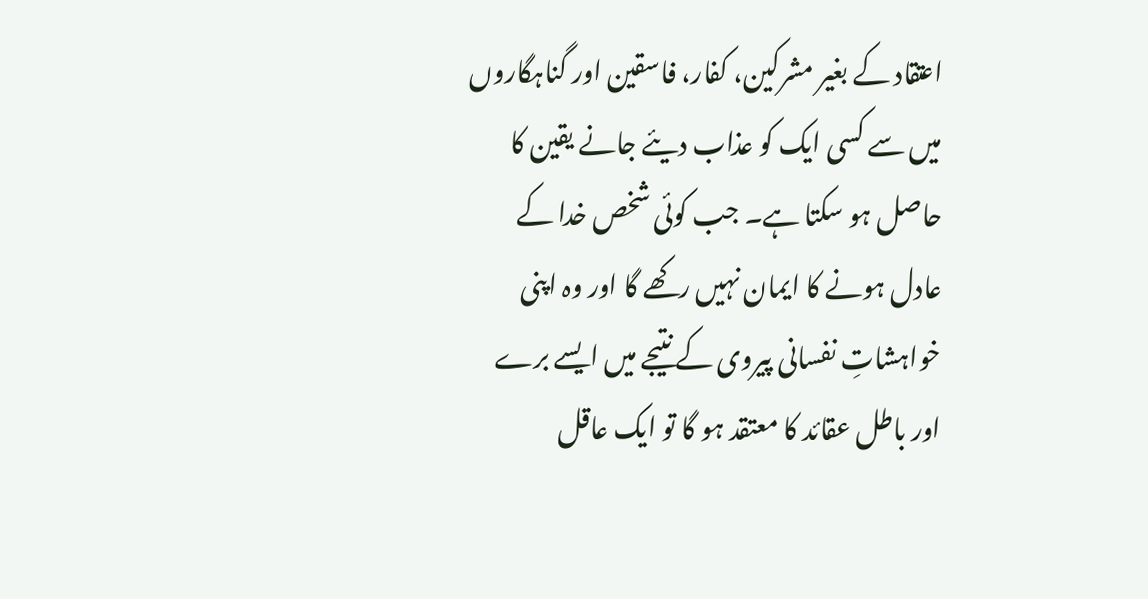اعتقاد کے بغیر مشرکین، کفار، فاسقین اور گناہگاروں میں سے کسی ایک کو عذاب دیئے جانے یقین کا حاصل ہو سکتا ہے۔ جب کوئی شخص خدا کے عادل ہونے کا ایمان نہیں رکھے گا اور وہ اپنی خواہشاتِ نفسانی پیروی کے نتیجے میں ایسے برے اور باطل عقائد کا معتقد ہو گا تو ایک عاقل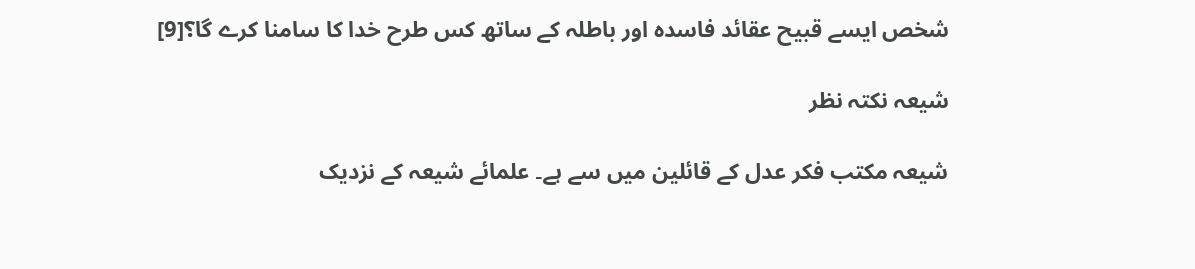شخص ایسے قبیح عقائد فاسدہ اور باطلہ کے ساتھ کس طرح خدا کا سامنا کرے گا؟[9]

شیعہ نکتہ نظر

شیعہ مکتب فکر عدل کے قائلین میں سے ہے۔ علمائے شیعہ کے نزدیک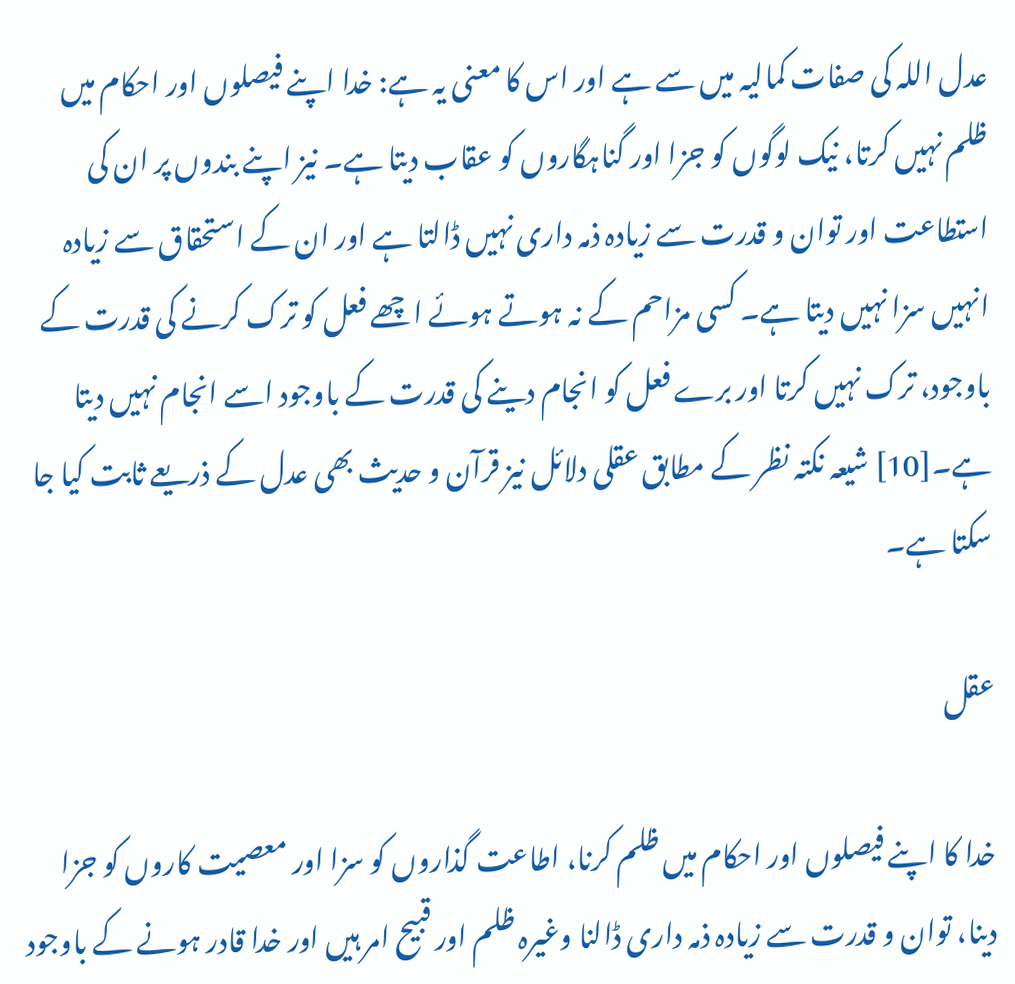عدل اللہ کی صفات کمالیہ میں سے ہے اور اس کا معنی یہ ہے: خدا اپنے فیصلوں اور احکام میں ظلم نہیں کرتا، نیک لوگوں کو جزا اور گناہگاروں کو عقاب دیتا ہے۔ نیز اپنے بندوں پر ان کی استطاعت اور توان و قدرت سے زیادہ ذمہ داری نہیں ڈالتا ہے اور ان کے استحقاق سے زیادہ انہیں سزا نہیں دیتا ہے۔ کسی مزاحم کے نہ ہوتے ہوئے اچھے فعل کو ترک کرنے کی قدرت کے باوجود، ترک نہیں کرتا اور برے فعل کو انجام دینے کی قدرت کے باوجود اسے انجام نہیں دیتا ہے۔[10] شیعہ نکتہ نظر کے مطابق عقلی دلائل نیز قرآن و حدیث بھی عدل کے ذریعے ثابت کیا جا سکتا ہے۔

عقل

خدا کا اپنے فیصلوں اور احکام میں ظلم کرنا، اطاعت گذاروں کو سزا اور معصیت کاروں کو جزا دینا، توان و قدرت سے زیادہ ذمہ داری ڈالنا وغیرہ ظلم اور قبیح امر ہیں اور خدا قادر ہونے کے باوجود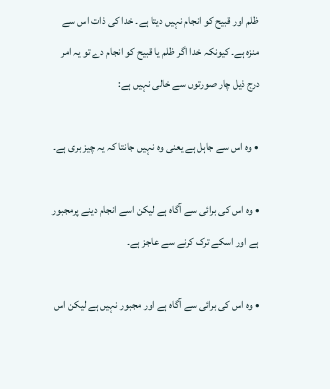ظلم اور قبیح کو انجام نہیں دیتا ہے۔ خدا کی ذات اس سے منزہ ہے۔ کیونکہ خدا اگر ظلم یا قبیح کو انجام دے تو یہ امر درج ذیل چار صورتوں سے خالی نہیں ہے:

• وہ اس سے جاہل ہے یعنی وہ نہیں جانتا کہ یہ چیز بری ہے۔

• وہ اس کی برائی سے آگاہ ہے لیکن اسے انجام دینے پرمجبور ہے اور اسکے ترک کرنے سے عاجز ہے۔

• وہ اس کی برائی سے آگاہ ہے اور مجبور نہیں ہے لیکن اس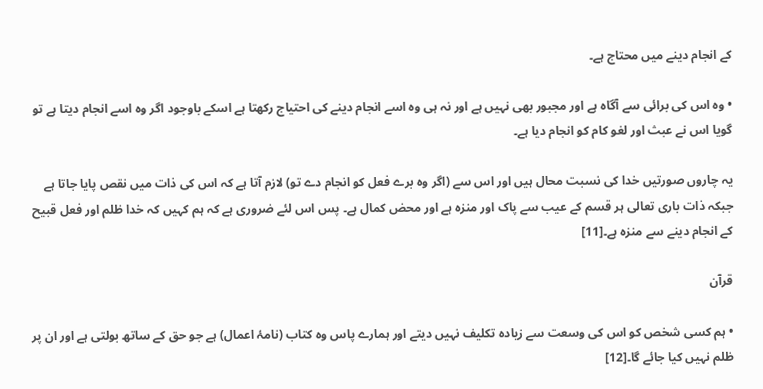کے انجام دینے میں محتاج ہے۔

• وہ اس کی برائی سے آگاہ ہے اور مجبور بھی نہیں ہے اور نہ ہی وہ اسے انجام دینے کی احتیاج رکھتا ہے اسکے باوجود اگر وہ اسے انجام دیتا ہے تو گویا اس نے عبث اور لغو کام کو انجام دیا ہے۔

یہ چاروں صورتیں خدا کی نسبت محال ہیں اور اس سے (اگر وہ برے فعل کو انجام دے تو) لازم آتا ہے کہ اس کی ذات میں نقص پایا جاتا ہے جبکہ ذات باری تعالی ہر قسم کے عیب سے پاک اور منزہ ہے اور محض کمال ہے۔ پس اس لئے ضروری ہے کہ ہم کہیں کہ خدا ظلم اور فعل قبیح کے انجام دینے سے منزہ ہے۔[11]

قرآن

• ہم کسی شخص کو اس کی وسعت سے زیادہ تکلیف نہیں دیتے اور ہمارے پاس وہ کتاب (نامۂ اعمال) ہے جو حق کے ساتھ بولتی ہے اور ان پر ظلم نہیں کیا جائے گا۔[12]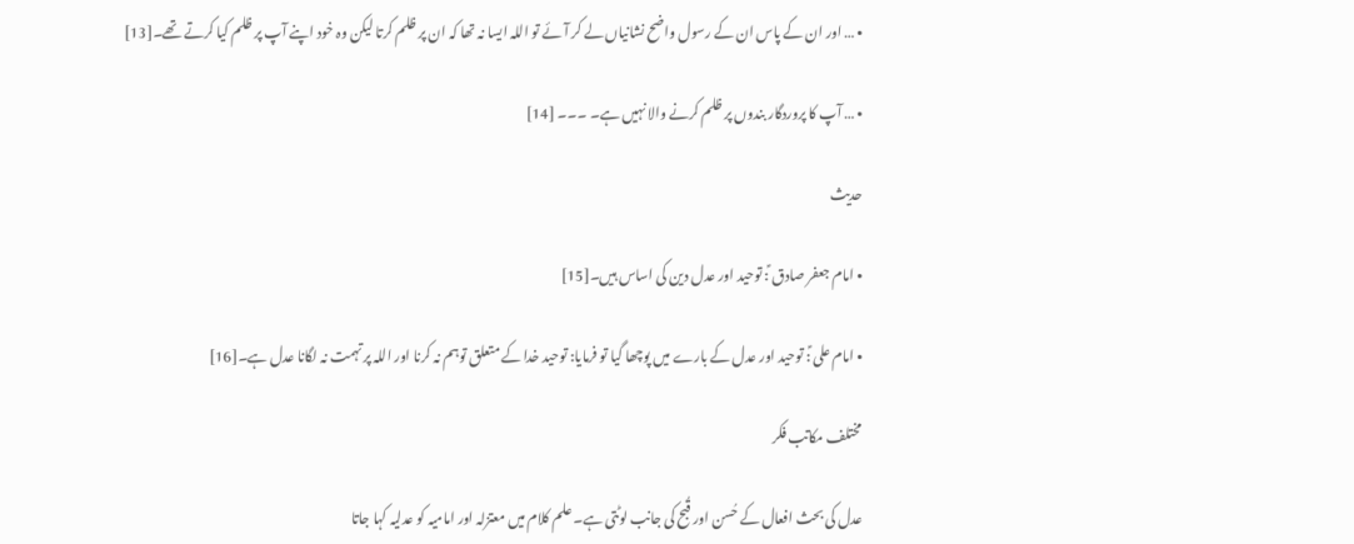• … اور ان کے پاس ان کے رسول واضح نشانیاں لے کر آئے تو اللہ ایسا نہ تھا کہ ان پر ظلم کرتا لیکن وہ خود اپنے آپ پر ظلم کیا کرتے تھے۔[13]

• … آپ کا پروردگار بندوں پر ظلم کرنے والا نہیں ہے۔ ۔۔۔ [14]

حدیث

• امام جعفر صادق ؑ: توحید اور عدل دین کی اساس ہیں۔[15]

• امام علی ؑ: توحید اور عدل کے بارے میں پوچھا گیا تو فرمایا: توحید خدا کے متعلق توہم نہ کرنا اور اللہ پر تہمت نہ لگانا عدل ہے۔[16]

مختلف مکاتب فکر

عدل کی بحث افعال کے حُسن اور قُبح کی جانب لوٹتی ہے۔ علم کلام میں معتزلہ اور امامیہ کو عدلیہ کہا جاتا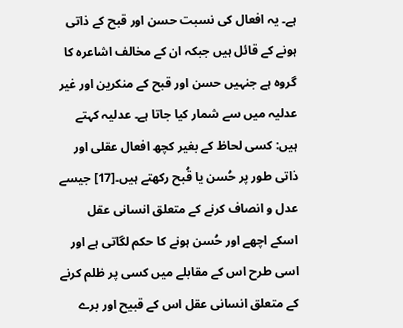ہے۔ یہ افعال کی نسبت حسن اور قبح کے ذاتی ہونے کے قائل ہیں جبکہ ان کے مخالف اشاعرہ کا گروہ ہے جنہیں حسن اور قبح کے منکرین اور غیر عدلیہ میں سے شمار کیا جاتا ہے۔ عدلیہ کہتے ہیں: کسی لحاظ کے بغیر کچھ افعال عقلی اور ذاتی طور پر حُسن یا قُبح رکھتے ہیں۔[17] جیسے عدل و انصاف کرنے کے متعلق انسانی عقل اسکے اچھے اور حُسن ہونے کا حکم لگاتی ہے اور اسی طرح اس کے مقابلے میں کسی پر ظلم کرنے کے متعلق انسانی عقل اس کے قبیح اور برے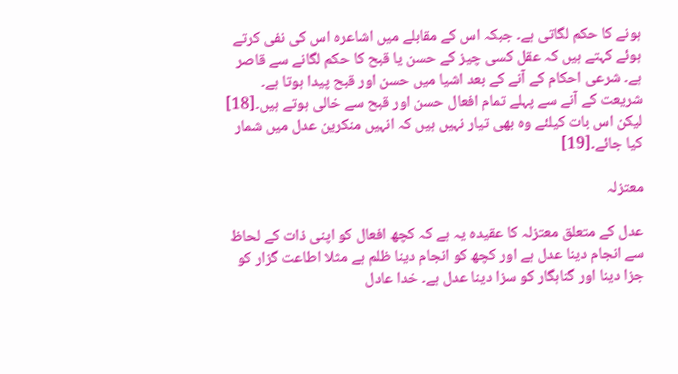ہونے کا حکم لگاتی ہے۔ جبکہ اس کے مقابلے میں اشاعرہ اس کی نفی کرتے ہوئے کہتے ہیں کہ عقل کسی چیز کے حسن یا قبح کا حکم لگانے سے قاصر ہے۔ شرعی احکام کے آنے کے بعد اشیا میں حسن اور قبح پیدا ہوتا ہے۔ شریعت کے آنے سے پہلے تمام افعال حسن اور قبح سے خالی ہوتے ہیں۔[18] لیکن اس بات کیلئے وہ بھی تیار نہیں ہیں کہ انہیں منکرین عدل میں شمار کیا جائے۔[19]

معتزلہ

عدل کے متعلق معتزلہ کا عقیدہ یہ ہے کہ کچھ افعال کو اپنی ذات کے لحاظ سے انجام دینا عدل ہے اور کچھ کو انجام دینا ظلم ہے مثلا اطاعت گزار کو جزا دینا اور گناہگار کو سزا دینا عدل ہے۔ خدا عادل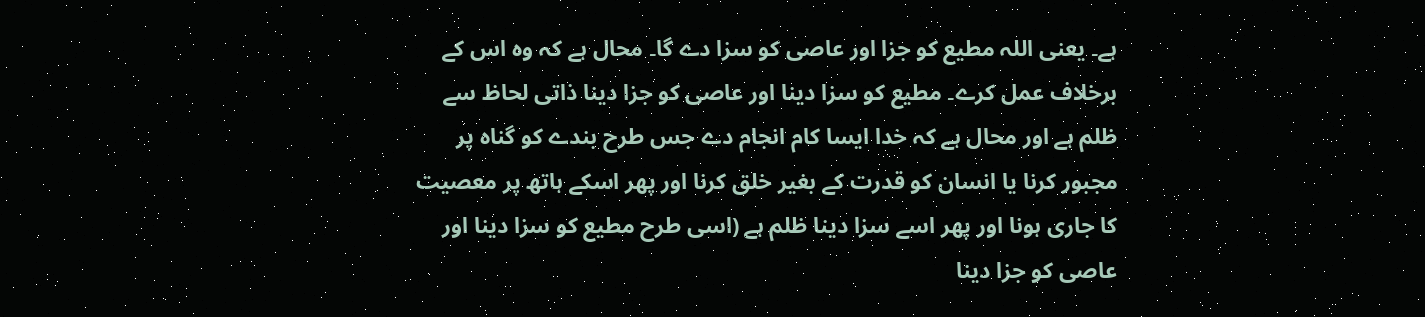ہے۔ یعنی اللہ مطیع کو جزا اور عاصی کو سزا دے گا۔ محال ہے کہ وہ اس کے برخلاف عمل کرے۔ مطیع کو سزا دینا اور عاصی کو جزا دینا ذاتی لحاظ سے ظلم ہے اور محال ہے کہ خدا ایسا کام انجام دے جس طرح بندے کو گناہ پر مجبور کرنا یا انسان کو قدرت کے بغیر خلق کرنا اور پھر اسکے ہاتھ پر معصیت کا جاری ہونا اور پھر اسے سزا دینا ظلم ہے (اسی طرح مطیع کو سزا دینا اور عاصی کو جزا دینا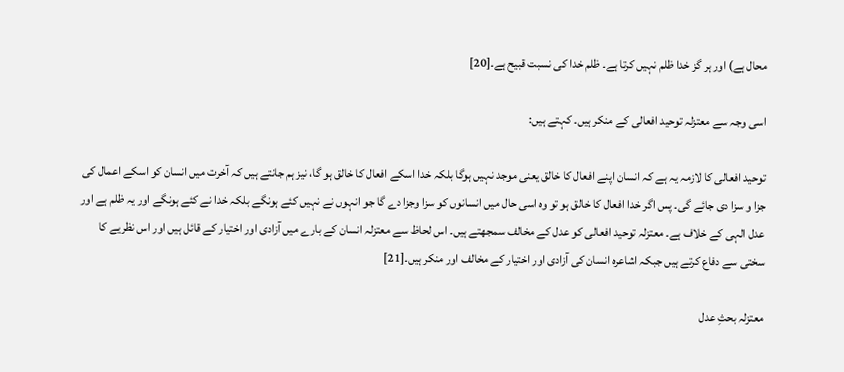محال ہے) اور ہر گز خدا ظلم نہیں کرتا ہے۔ ظلم خدا کی نسبت قبیح ہے۔[20]

اسی وجہ سے معتزلہ توحید افعالی کے منکر ہیں۔ کہتے ہیں:

توحید افعالی کا لازمہ یہ ہے کہ انسان اپنے افعال کا خالق یعنی موجد نہیں ہوگا بلکہ خدا اسکے افعال کا خالق ہو گا، نیز ہم جانتے ہیں کہ آخرت میں انسان کو اسکے اعمال کی جزا و سزا دی جائے گی۔ پس اگر خدا افعال کا خالق ہو تو وہ اسی حال میں انسانوں کو سزا وجزا دے گا جو انہوں نے نہیں کئے ہونگے بلکہ خدا نے کئے ہونگے اور یہ ظلم ہے اور عدل الہی کے خلاف ہے۔ معتزلہ توحید افعالی کو عدل کے مخالف سمجھتے ہیں۔ اس لحاظ سے معتزلہ انسان کے بارے میں آزادی اور اختیار کے قائل ہیں اور اس نظریے کا سختی سے دفاع کرتے ہیں جبکہ اشاعرہ انسان کی آزادی اور اختیار کے مخالف اور منکر ہیں۔[21]

معتزلہ بحثِ عدل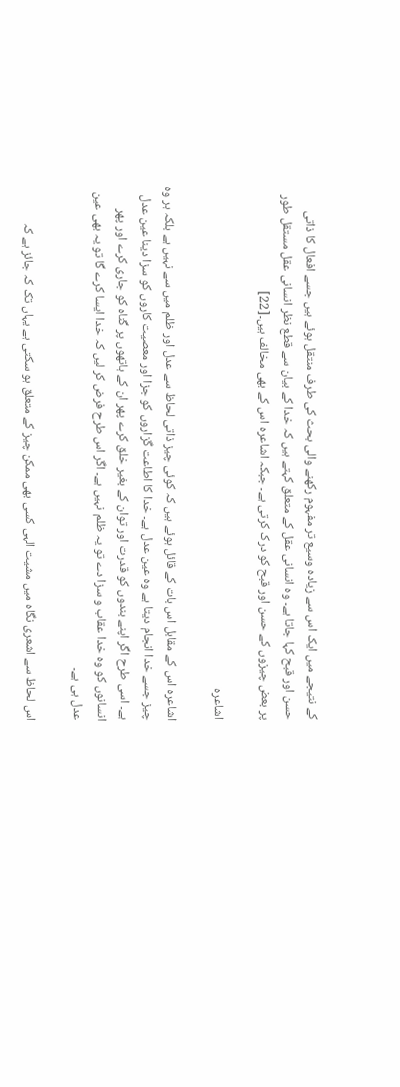کے نتیجے میں ایک اس سے زیادہ وسیع تر مفہوم رکھنے والی بحث کی طرف منتقل ہوئے ہیں جسے افعال کا ذاتی حسن اور قبح کہا جاتا ہے۔ وہ انسانی عقل کے متعلق کہتے ہیں کہ خدا کے بیان سے قطع نظر انسانی عقل مستقل طور پر بعض چیزوں کے حسن اور قبح کو درک کرتی ہے۔ جبکہ اشاعرہ اس کے بھی مخالف ہیں۔[22]

اشاعرہ

اشاعرہ اس کے مقابل اس بات کے قائل ہوئے ہیں کہ کوئی چیز ذاتی لحاظ سے عدل اور ظلم میں سے نہیں ہے بلکہ ہر وہ چیز جسے خدا انجام دیتا ہے وہ عین عدل ہے۔ خدا کا اطاعت گزاروں کو جزا اور معصیت کاروں کو سزا دینا عین عدل ہے۔ اسی طرح اگر اپنے بندوں کو قدرت اور توان کے بغیر خلق کرے پھر ان کے ہاتھوں پر گناہ کو جاری کرے اور پھر انسانوں کو وہ خدا عقاب و سزا دے تو یہ ظلم نہیں ہے۔ اگر اس طرح فرض کر لیں کہ خدا ایسا کرے گا تو یہ بھی عین عدل ہی ہے۔

اس لحاظ سے اشعری نگاہ میں مشیت الہی کسی بھی ممکن چیز کے متعلق ہو سکتی ہے یہاں تک کہ جائز ہے کہ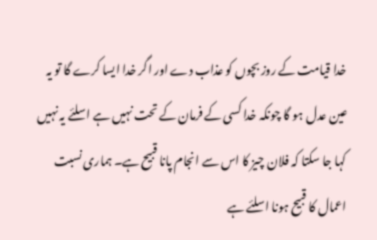خدا قیامت کے روز بچوں کو عذاب دے اور اگر خدا ایسا کرے گا تو یہ عین عدل ہو گا چونکہ خدا کسی کے فرمان کے تحت نہیں ہے اسلئے یہ نہیں کہا جا سکتا کہ فلان چیز کا اس سے انجام پانا قبیح ہے۔ ہماری نسبت اعمال کا قبیح ہونا اسلئے ہے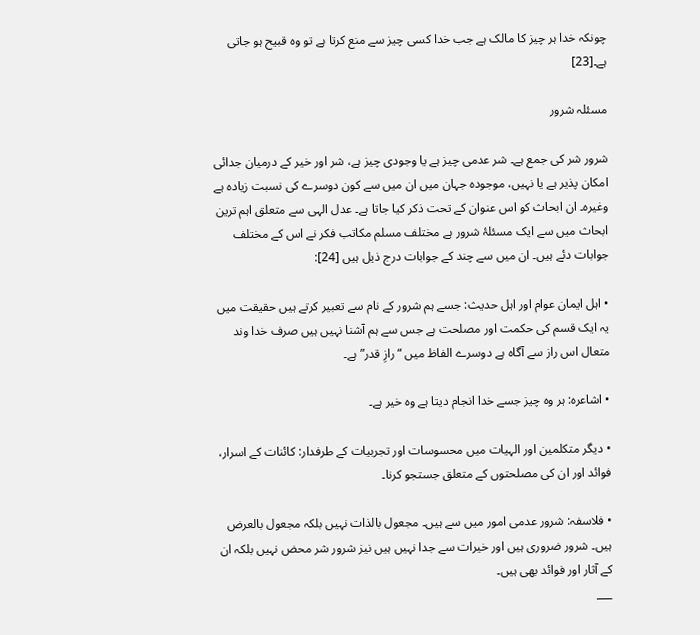چونکہ خدا ہر چیز کا مالک ہے جب خدا کسی چیز سے منع کرتا ہے تو وہ قبیح ہو جاتی ہے۔[23]

مسئلہ شرور

شرور شر کی جمع ہے۔ شر عدمی چیز ہے یا وجودی چیز ہے، شر اور خیر کے درمیان جدائی امکان پذیر ہے یا نہیں، موجودہ جہان میں ان میں سے کون دوسرے کی نسبت زیادہ ہے وغیرہ۔ ان ابحاث کو اس عنوان کے تحت ذکر کیا جاتا ہے۔ عدل الہی سے متعلق اہم ترین ابحاث میں سے ایک مسئلۂ شرور ہے مختلف مسلم مکاتب فکر نے اس کے مختلف جوابات دئے ہیں۔ ان میں سے چند کے جوابات درج ذیل ہیں [24]:

• اہل ایمان عوام اور اہل حدیث: جسے ہم شرور کے نام سے تعبیر کرتے ہیں حقیقت میں یہ ایک قسم کی حکمت اور مصلحت ہے جس سے ہم آشنا نہیں ہیں صرف خدا وند متعال اس راز سے آگاہ ہے دوسرے الفاظ میں “رازِ قدر” ہے۔

• اشاعرہ: ہر وہ چیز جسے خدا انجام دیتا ہے وہ خیر ہے۔

• دیگر متکلمین اور الہیات میں محسوسات اور تجربیات کے طرفدار: کائنات کے اسرار، فوائد اور ان کی مصلحتوں کے متعلق جستجو کرنا۔

• فلاسفہ: شرور عدمی امور میں سے ہیں۔ مجعول بالذات نہیں بلکہ مجعول بالعرض ہیں۔ شرور ضروری ہیں اور خیرات سے جدا نہیں ہیں نیز شرور شر محض نہیں بلکہ ان کے آثار اور فوائد بھی ہیں۔
___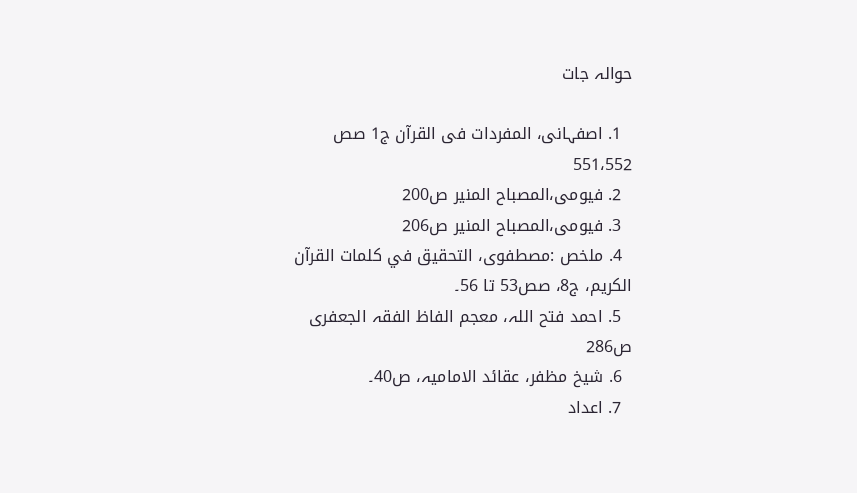حوالہ جات

  1. اصفہانی، المفردات فی القرآن ج1 صص 551،552
  2. فیومی،المصباح المنیر ص200
  3. فیومی،المصباح المنیر ص206
  4. ملخص :مصطفوی، التحقيق في كلمات القرآن الكريم، ج8، صص53 تا 56۔
  5. احمد فتح اللہ، معجم الفاظ الفقہ الجعفری ص286
  6. شیخ مظفر، عقائد الامامیہ، ص40۔
  7. اعداد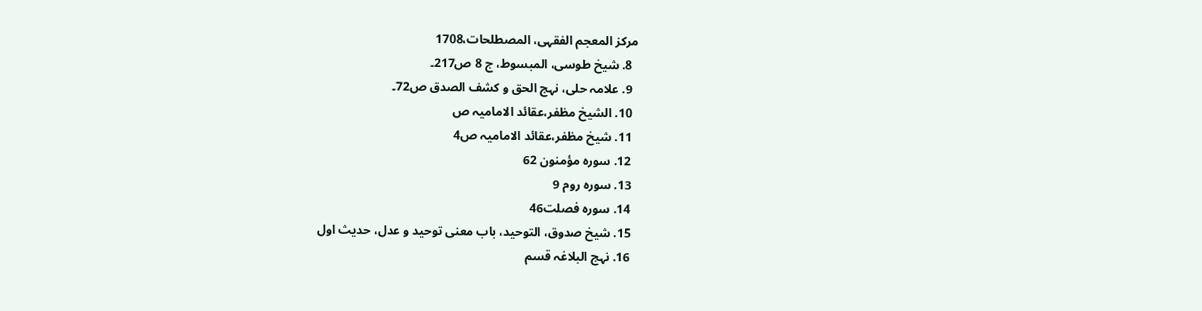مرکز المعجم الفقہی، المصطلحات،1708
  8. شیخ طوسی، المبسوط، ج 8 ص217۔
  9. علامہ حلی، نہج الحق و کشف الصدق ص72۔
  10. الشیخ مظفر،عقائد الامامیہ ص
  11. شیخ مظفر،عقائد الامامیہ ص4
  12. سورہ مؤمنون 62
  13. سورہ روم 9
  14. سورہ فصلت46
  15. شیخ صدوق، التوحید، باب معنی توحید و عدل، حدیث اول
  16. نہج البلاغہ قسم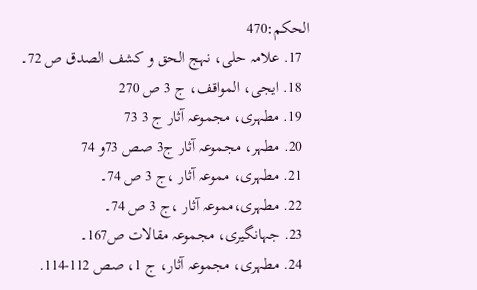الحکم:470
  17. علامہ حلی، نہج الحق و کشف الصدق ص 72۔
  18. ایجی، المواقف، ج 3 ص 270
  19. مطہری، مجموعہ آثار ج 3 73
  20. مطہر، مجموعہ آثار ج3 صص 73و 74
  21. مطہری، مموعہ آثار ،ج 3 ص 74۔
  22. مطہری،مموعہ آثار ،ج 3 ص 74۔
  23. جہانگیری، مجموعہ مقالات ص167۔
  24. مطہری، مجموعہ آثار، ج 1، صص 112-114.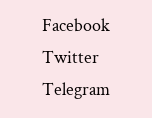Facebook
Twitter
Telegram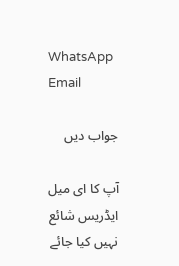WhatsApp
Email

جواب دیں

آپ کا ای میل ایڈریس شائع نہیں کیا جائے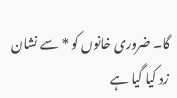گا۔ ضروری خانوں کو * سے نشان زد کیا گیا ہے